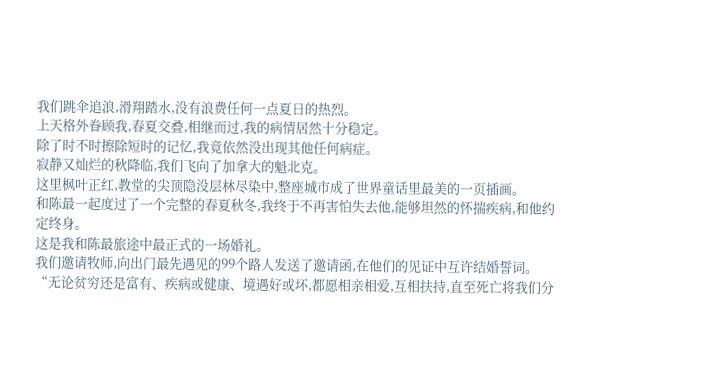我们跳伞追浪,滑翔踏水,没有浪费任何一点夏日的热烈。
上天格外眷顾我,春夏交叠,相继而过,我的病情居然十分稳定。
除了时不时擦除短时的记忆,我竟依然没出现其他任何病症。
寂静又灿烂的秋降临,我们飞向了加拿大的魁北克。
这里枫叶正红,教堂的尖顶隐没层林尽染中,整座城市成了世界童话里最美的一页插画。
和陈最一起度过了一个完整的春夏秋冬,我终于不再害怕失去他,能够坦然的怀揣疾病,和他约定终身。
这是我和陈最旅途中最正式的一场婚礼。
我们邀请牧师,向出门最先遇见的99个路人发送了邀请函,在他们的见证中互许结婚誓词。
“无论贫穷还是富有、疾病或健康、境遇好或坏,都愿相亲相爱,互相扶持,直至死亡将我们分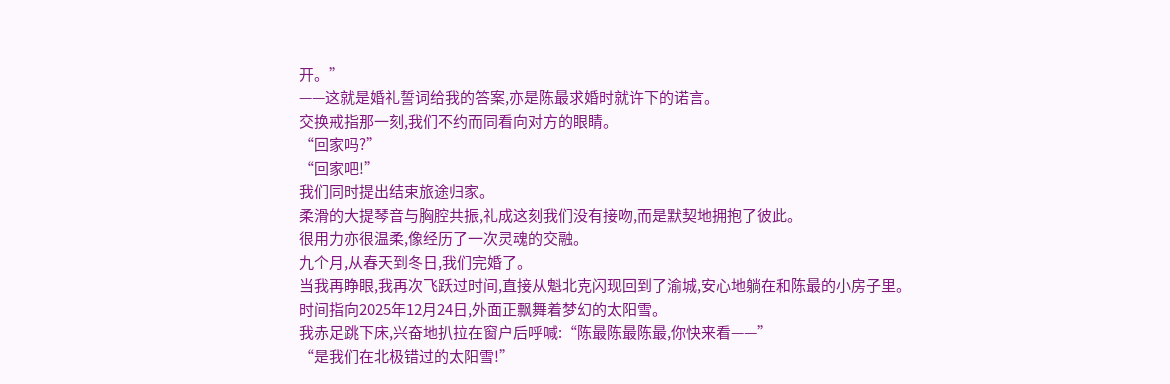开。”
——这就是婚礼誓词给我的答案,亦是陈最求婚时就许下的诺言。
交换戒指那一刻,我们不约而同看向对方的眼睛。
“回家吗?”
“回家吧!”
我们同时提出结束旅途归家。
柔滑的大提琴音与胸腔共振,礼成这刻我们没有接吻,而是默契地拥抱了彼此。
很用力亦很温柔,像经历了一次灵魂的交融。
九个月,从春天到冬日,我们完婚了。
当我再睁眼,我再次飞跃过时间,直接从魁北克闪现回到了渝城,安心地躺在和陈最的小房子里。
时间指向2025年12月24日,外面正飘舞着梦幻的太阳雪。
我赤足跳下床,兴奋地扒拉在窗户后呼喊:“陈最陈最陈最,你快来看——”
“是我们在北极错过的太阳雪!”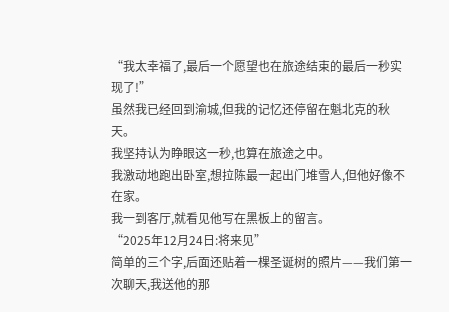“我太幸福了,最后一个愿望也在旅途结束的最后一秒实现了!”
虽然我已经回到渝城,但我的记忆还停留在魁北克的秋天。
我坚持认为睁眼这一秒,也算在旅途之中。
我激动地跑出卧室,想拉陈最一起出门堆雪人,但他好像不在家。
我一到客厅,就看见他写在黑板上的留言。
“2025年12月24日:将来见”
简单的三个字,后面还贴着一棵圣诞树的照片——我们第一次聊天,我送他的那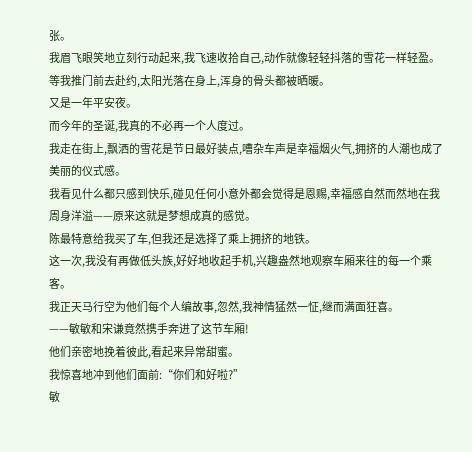张。
我眉飞眼笑地立刻行动起来,我飞速收拾自己,动作就像轻轻抖落的雪花一样轻盈。
等我推门前去赴约,太阳光落在身上,浑身的骨头都被晒暖。
又是一年平安夜。
而今年的圣诞,我真的不必再一个人度过。
我走在街上,飘洒的雪花是节日最好装点,嘈杂车声是幸福烟火气,拥挤的人潮也成了美丽的仪式感。
我看见什么都只感到快乐,碰见任何小意外都会觉得是恩赐,幸福感自然而然地在我周身洋溢——原来这就是梦想成真的感觉。
陈最特意给我买了车,但我还是选择了乘上拥挤的地铁。
这一次,我没有再做低头族,好好地收起手机,兴趣盎然地观察车厢来往的每一个乘客。
我正天马行空为他们每个人编故事,忽然,我神情猛然一怔,继而满面狂喜。
——敏敏和宋谦竟然携手奔进了这节车厢!
他们亲密地挽着彼此,看起来异常甜蜜。
我惊喜地冲到他们面前:“你们和好啦?”
敏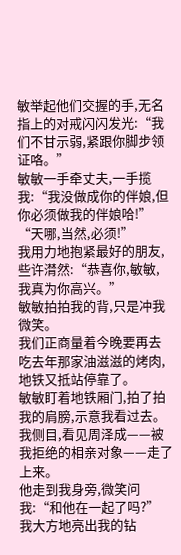敏举起他们交握的手,无名指上的对戒闪闪发光:“我们不甘示弱,紧跟你脚步领证咯。”
敏敏一手牵丈夫,一手揽我:“我没做成你的伴娘,但你必须做我的伴娘哈!”
“天哪,当然,必须!”
我用力地抱紧最好的朋友,些许潸然:“恭喜你,敏敏,我真为你高兴。”
敏敏拍拍我的背,只是冲我微笑。
我们正商量着今晚要再去吃去年那家油滋滋的烤肉,地铁又抵站停靠了。
敏敏盯着地铁厢门,拍了拍我的肩膀,示意我看过去。
我侧目,看见周泽成——被我拒绝的相亲对象——走了上来。
他走到我身旁,微笑问我:“和他在一起了吗?”
我大方地亮出我的钻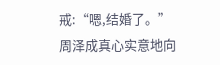戒:“嗯,结婚了。”
周泽成真心实意地向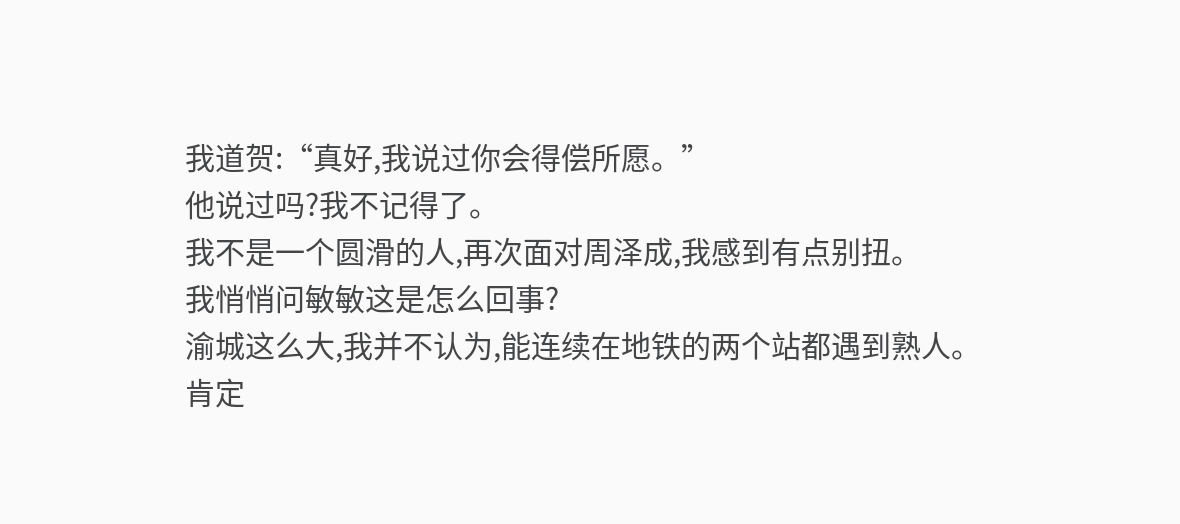我道贺:“真好,我说过你会得偿所愿。”
他说过吗?我不记得了。
我不是一个圆滑的人,再次面对周泽成,我感到有点别扭。
我悄悄问敏敏这是怎么回事?
渝城这么大,我并不认为,能连续在地铁的两个站都遇到熟人。
肯定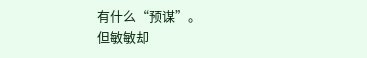有什么“预谋”。
但敏敏却